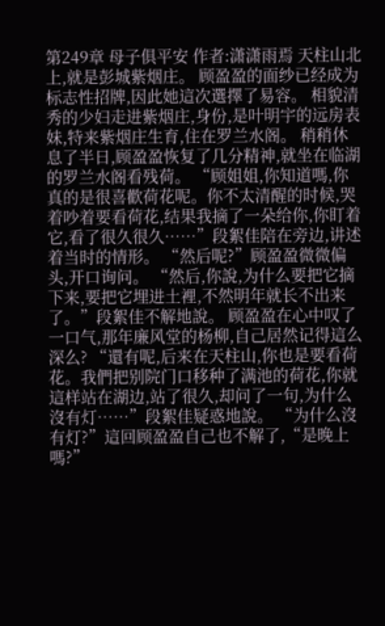第249章 母子俱平安 作者:潇潇雨焉 天柱山北上,就是彭城紫烟庄。 顾盈盈的面纱已经成为标志性招牌,因此她這次選擇了易容。 相貌清秀的少妇走进紫烟庄,身份,是叶明宇的远房表妹,特来紫烟庄生育,住在罗兰水阁。 稍稍休息了半日,顾盈盈恢复了几分精神,就坐在临湖的罗兰水阁看残荷。 “顾姐姐,你知道嗎,你真的是很喜歡荷花呢。你不太清醒的时候,哭着吵着要看荷花,结果我摘了一朵给你,你盯着它,看了很久很久……”段絮佳陪在旁边,讲述着当时的情形。 “然后呢?”顾盈盈微微偏头,开口询问。 “然后,你說,为什么要把它摘下来,要把它埋进土裡,不然明年就长不出来了。”段絮佳不解地說。 顾盈盈在心中叹了一口气,那年廉风堂的杨柳,自己居然记得這么深么? “還有呢,后来在天柱山,你也是要看荷花。我們把别院门口移种了满池的荷花,你就這样站在湖边,站了很久,却问了一句,为什么沒有灯……”段絮佳疑惑地說。 “为什么沒有灯?”這回顾盈盈自己也不解了,“是晚上嗎?”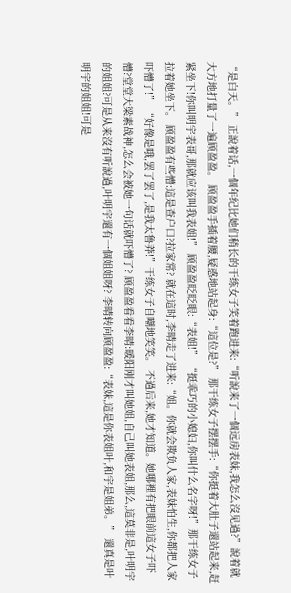“是白天。” 正說着话,一個年纪比她们稍长的干练女子笑着跑进来:“听說来了一個远房表妹,我怎么沒见過?”說着就大方地打量了一遍顾盈盈。 顾盈盈手插着腰,疑惑地站起身:“這位是?” 那干练女子摆摆手:“你挺着大肚子還站起来,赶紧坐下!你叫明宇表哥,那就应该叫我表姐!” 顾盈盈眨眨眼:“表姐!” “挺乖巧的小媳妇,你叫什么名字呀!”那干练女子拉着她坐下。 顾盈盈有些懵:這是查户口?拉家常? 就在這时,李晴走了进来:“姐。你就会欺负人家,表妹怕生,你都把人家吓懵了!” “好像是哦,罢了罢了,是我太鲁莽!”干练女子自嘲地笑笑。 不過后来,她才知道。她哪裡有把眼前這女子吓懵?堂堂大梁素战神,怎么会被她一句话就吓懵了? 顾盈盈看看李晴:暖阳刚才叫她姐,自己叫她表姐,那么,這莫非是,叶明宇的姐姐?可是从来沒有听說過,叶明宇還有一個姐姐呀? 李晴转向顾盈盈:“表妹,這是你表姐叶,和宇是姐弟。” 還真是叶明宇的姐姐!可是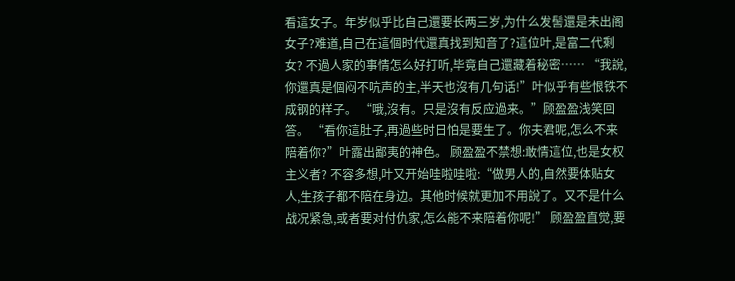看這女子。年岁似乎比自己還要长两三岁,为什么发髻還是未出阁女子?难道,自己在這個时代還真找到知音了?這位叶,是富二代剩女? 不過人家的事情怎么好打听,毕竟自己還藏着秘密…… “我說,你還真是個闷不吭声的主,半天也沒有几句话!”叶似乎有些恨铁不成钢的样子。 “哦,沒有。只是沒有反应過来。”顾盈盈浅笑回答。 “看你這肚子,再過些时日怕是要生了。你夫君呢,怎么不来陪着你?”叶露出鄙夷的神色。 顾盈盈不禁想:敢情這位,也是女权主义者? 不容多想,叶又开始哇啦哇啦:“做男人的,自然要体贴女人,生孩子都不陪在身边。其他时候就更加不用說了。又不是什么战况紧急,或者要对付仇家,怎么能不来陪着你呢!” 顾盈盈直觉,要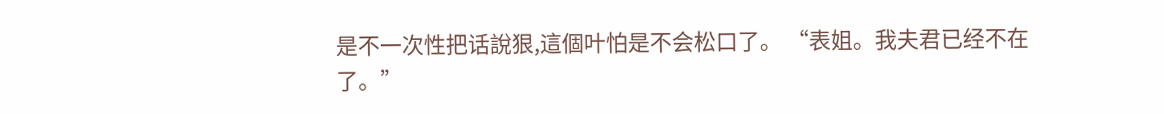是不一次性把话說狠,這個叶怕是不会松口了。 “表姐。我夫君已经不在了。”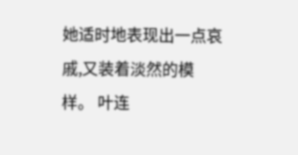她适时地表现出一点哀戚,又装着淡然的模样。 叶连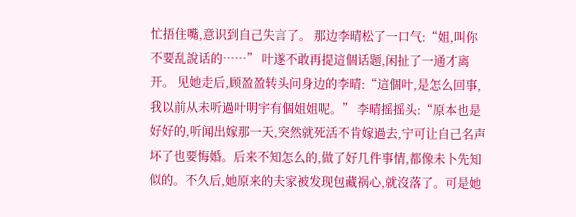忙捂住嘴,意识到自己失言了。 那边李晴松了一口气:“姐,叫你不要乱說话的……” 叶遂不敢再提這個话题,闲扯了一通才离开。 见她走后,顾盈盈转头问身边的李晴:“這個叶,是怎么回事,我以前从未听過叶明宇有個姐姐呢。” 李晴摇摇头:“原本也是好好的,听闻出嫁那一天,突然就死活不肯嫁過去,宁可让自己名声坏了也要悔婚。后来不知怎么的,做了好几件事情,都像未卜先知似的。不久后,她原来的夫家被发现包藏祸心,就沒落了。可是她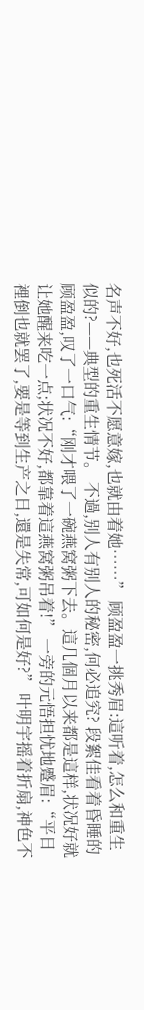名声不好,也死活不愿意嫁,也就由着她……” 顾盈盈一挑秀眉:這听着,怎么和重生似的?——典型的重生情节。 不過,别人有别人的秘密,何必追究? 段絮佳看着昏睡的顾盈盈,叹了一口气:“刚才喂了一碗燕窝粥下去。這几個月以来都是這样,状况好就让她醒来吃一点;状况不好,都靠着這燕窝粥吊着!” 一旁的元悟担忧地蹙眉:“平日裡倒也就罢了,要是等到生产之日,還是失常,可如何是好?” 叶明宇摇着折扇,神色不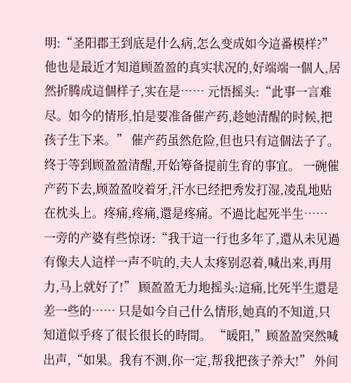明:“圣阳郡王到底是什么病,怎么变成如今這番模样?” 他也是最近才知道顾盈盈的真实状况的,好端端一個人,居然折腾成這個样子,实在是…… 元悟摇头:“此事一言难尽。如今的情形,怕是要准备催产药,趁她清醒的时候,把孩子生下来。” 催产药虽然危险,但也只有這個法子了。 终于等到顾盈盈清醒,开始筹备提前生育的事宜。 一碗催产药下去,顾盈盈咬着牙,汗水已经把秀发打湿,凌乱地贴在枕头上。疼痛,疼痛,還是疼痛。不過比起死半生…… 一旁的产婆有些惊讶:“我干這一行也多年了,還从未见過有像夫人這样一声不吭的,夫人太疼别忍着,喊出来,再用力,马上就好了!” 顾盈盈无力地摇头:這痛,比死半生還是差一些的…… 只是如今自己什么情形,她真的不知道,只知道似乎疼了很长很长的時間。 “暖阳,”顾盈盈突然喊出声,“如果。我有不测,你一定,帮我把孩子养大!” 外间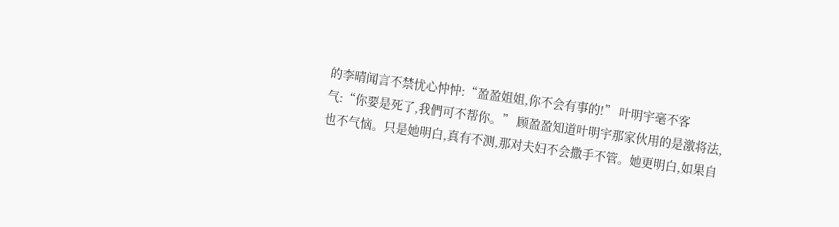的李晴闻言不禁忧心忡忡:“盈盈姐姐,你不会有事的!” 叶明宇毫不客气:“你要是死了,我們可不帮你。” 顾盈盈知道叶明宇那家伙用的是激将法,也不气恼。只是她明白,真有不测,那对夫妇不会撒手不管。她更明白,如果自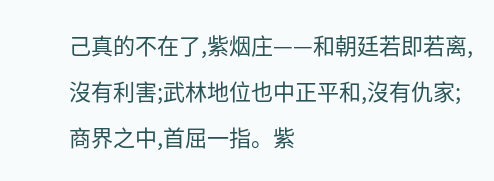己真的不在了,紫烟庄——和朝廷若即若离,沒有利害;武林地位也中正平和,沒有仇家;商界之中,首屈一指。紫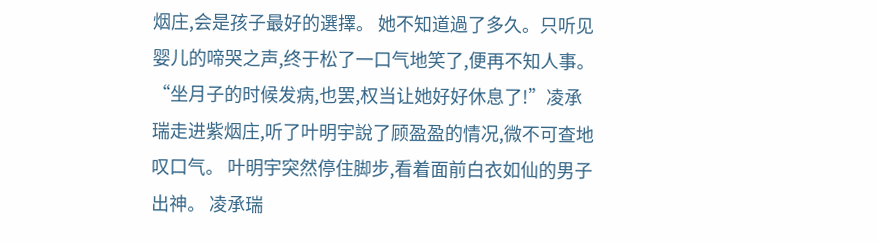烟庄,会是孩子最好的選擇。 她不知道過了多久。只听见婴儿的啼哭之声,终于松了一口气地笑了,便再不知人事。 “坐月子的时候发病,也罢,权当让她好好休息了!”凌承瑞走进紫烟庄,听了叶明宇說了顾盈盈的情况,微不可查地叹口气。 叶明宇突然停住脚步,看着面前白衣如仙的男子出神。 凌承瑞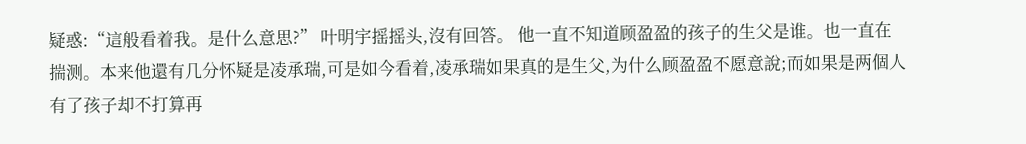疑惑:“這般看着我。是什么意思?” 叶明宇摇摇头,沒有回答。 他一直不知道顾盈盈的孩子的生父是谁。也一直在揣测。本来他還有几分怀疑是凌承瑞,可是如今看着,凌承瑞如果真的是生父,为什么顾盈盈不愿意說;而如果是两個人有了孩子却不打算再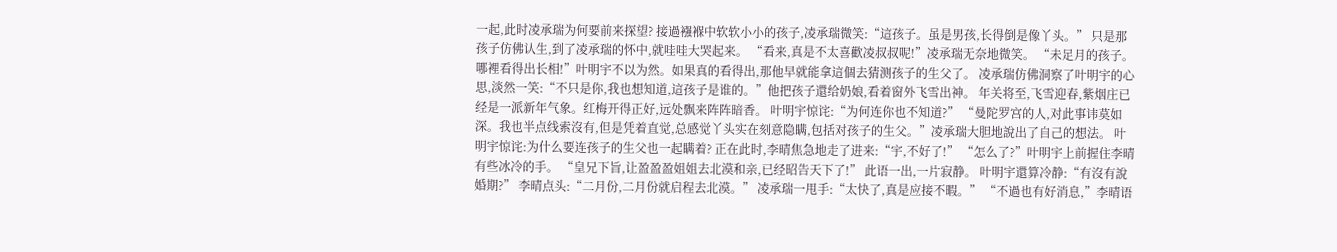一起,此时凌承瑞为何要前来探望? 接過襁褓中软软小小的孩子,凌承瑞微笑:“這孩子。虽是男孩,长得倒是像丫头。” 只是那孩子仿佛认生,到了凌承瑞的怀中,就哇哇大哭起来。 “看来,真是不太喜歡凌叔叔呢!”凌承瑞无奈地微笑。 “未足月的孩子。哪裡看得出长相!”叶明宇不以为然。如果真的看得出,那他早就能拿這個去猜测孩子的生父了。 凌承瑞仿佛洞察了叶明宇的心思,淡然一笑:“不只是你,我也想知道,這孩子是谁的。”他把孩子還给奶娘,看着窗外飞雪出神。 年关将至,飞雪迎春,紫烟庄已经是一派新年气象。红梅开得正好,远处飘来阵阵暗香。 叶明宇惊诧:“为何连你也不知道?” “曼陀罗宫的人,对此事讳莫如深。我也半点线索沒有,但是凭着直觉,总感觉丫头实在刻意隐瞒,包括对孩子的生父。”凌承瑞大胆地說出了自己的想法。 叶明宇惊诧:为什么要连孩子的生父也一起瞒着? 正在此时,李晴焦急地走了进来:“宇,不好了!” “怎么了?”叶明宇上前握住李晴有些冰冷的手。 “皇兄下旨,让盈盈盈姐姐去北漠和亲,已经昭告天下了!” 此语一出,一片寂静。 叶明宇還算冷静:“有沒有說婚期?” 李晴点头:“二月份,二月份就启程去北漠。” 凌承瑞一甩手:“太快了,真是应接不暇。” “不過也有好消息,”李晴语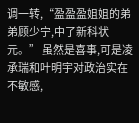调一转,“盈盈盈姐姐的弟弟顾少宁,中了新科状元。” 虽然是喜事,可是凌承瑞和叶明宇对政治实在不敏感,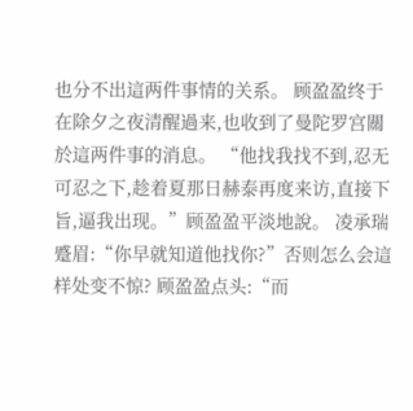也分不出這两件事情的关系。 顾盈盈终于在除夕之夜清醒過来,也收到了曼陀罗宫關於這两件事的消息。 “他找我找不到,忍无可忍之下,趁着夏那日赫泰再度来访,直接下旨,逼我出现。”顾盈盈平淡地說。 凌承瑞蹙眉:“你早就知道他找你?”否则怎么会這样处变不惊? 顾盈盈点头:“而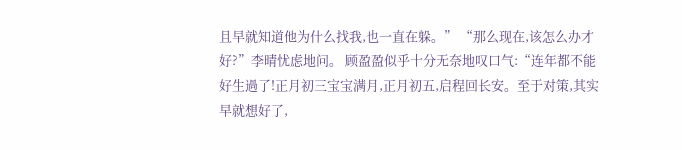且早就知道他为什么找我,也一直在躲。” “那么现在,该怎么办才好?”李晴忧虑地问。 顾盈盈似乎十分无奈地叹口气:“连年都不能好生過了!正月初三宝宝满月,正月初五,启程回长安。至于对策,其实早就想好了,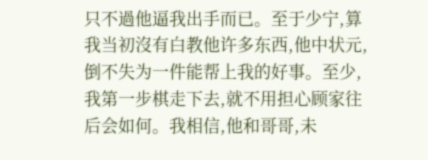只不過他逼我出手而已。至于少宁,算我当初沒有白教他许多东西,他中状元,倒不失为一件能帮上我的好事。至少,我第一步棋走下去,就不用担心顾家往后会如何。我相信,他和哥哥,未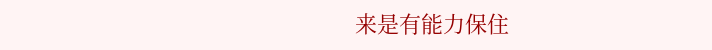来是有能力保住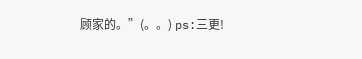顾家的。”(。。) ps:三更!